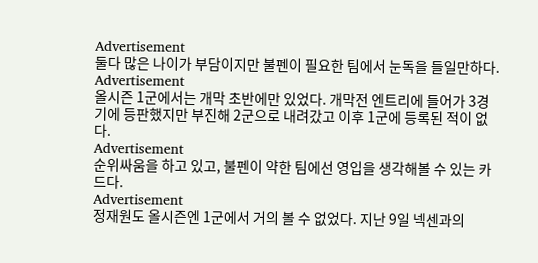Advertisement
둘다 많은 나이가 부담이지만 불펜이 필요한 팀에서 눈독을 들일만하다.
Advertisement
올시즌 1군에서는 개막 초반에만 있었다. 개막전 엔트리에 들어가 3경기에 등판했지만 부진해 2군으로 내려갔고 이후 1군에 등록된 적이 없다.
Advertisement
순위싸움을 하고 있고, 불펜이 약한 팀에선 영입을 생각해볼 수 있는 카드다.
Advertisement
정재원도 올시즌엔 1군에서 거의 볼 수 없었다. 지난 9일 넥센과의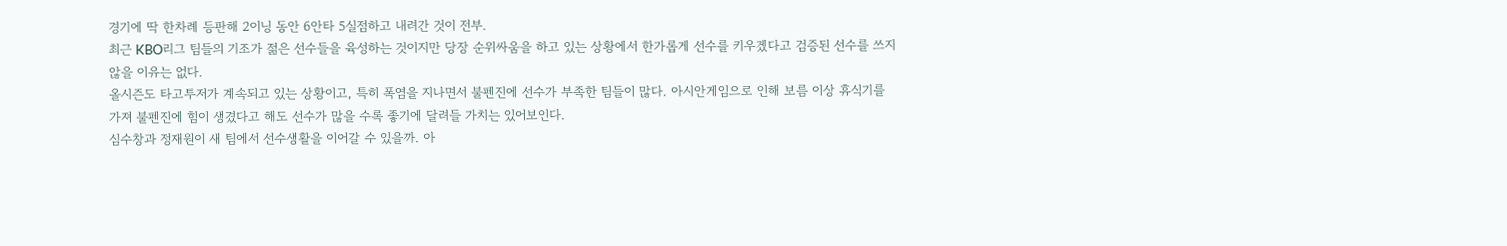경기에 딱 한차례 등판해 2이닝 동안 6안타 5실점하고 내려간 것이 전부.
최근 KBO리그 팀들의 기조가 젊은 선수들을 육성하는 것이지만 당장 순위싸움을 하고 있는 상황에서 한가롭게 선수를 키우겠다고 검증된 선수를 쓰지 않을 이유는 없다.
올시즌도 타고투저가 계속되고 있는 상황이고, 특히 폭염을 지나면서 불펜진에 선수가 부족한 팀들이 많다. 아시안게임으로 인해 보름 이상 휴식기를 가져 불펜진에 힘이 생겼다고 해도 선수가 많을 수록 좋기에 달려들 가치는 있어보인다.
심수창과 정재원이 새 팀에서 선수생활을 이어갈 수 있을까. 아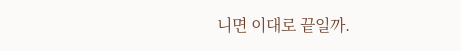니면 이대로 끝일까.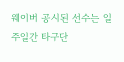웨이버 공시된 선수는 일주일간 타구단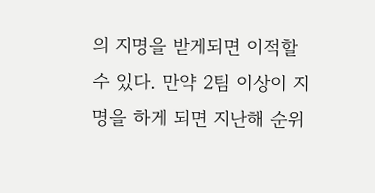의 지명을 받게되면 이적할 수 있다. 만약 2팀 이상이 지명을 하게 되면 지난해 순위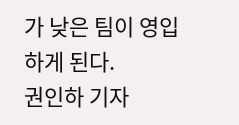가 낮은 팀이 영입하게 된다.
권인하 기자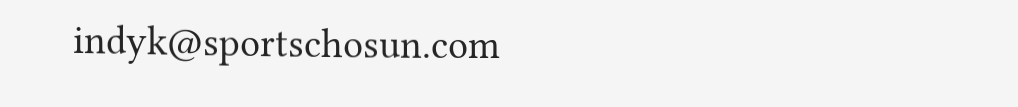indyk@sportschosun.com